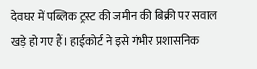देवघर में पब्लिक ट्रस्ट की जमीन की बिक्री पर सवाल खड़े हो गए हैं। हाईकोर्ट ने इसे गंभीर प्रशासनिक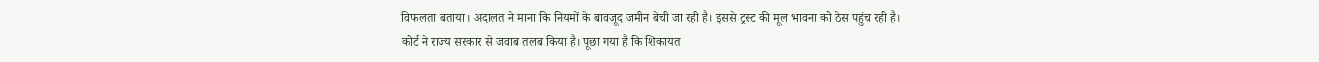विफलता बताया। अदालत ने माना कि नियमों के बावजूद जमीन बेची जा रही है। इससे ट्रस्ट की मूल भावना को ठेस पहुंच रही है।
कोर्ट ने राज्य सरकार से जवाब तलब किया है। पूछा गया है कि शिकायत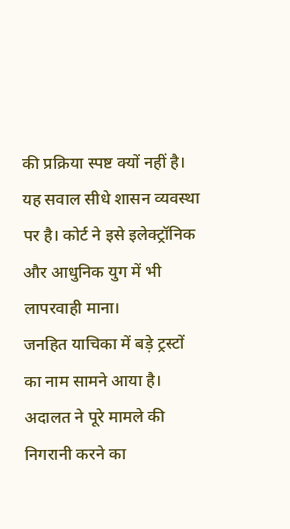की प्रक्रिया स्पष्ट क्यों नहीं है। यह सवाल सीधे शासन व्यवस्था पर है। कोर्ट ने इसे इलेक्ट्रॉनिक और आधुनिक युग में भी लापरवाही माना।
जनहित याचिका में बड़े ट्रस्टों का नाम सामने आया है। अदालत ने पूरे मामले की निगरानी करने का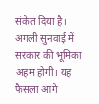संकेत दिया है। अगली सुनवाई में सरकार की भूमिका अहम होगी। यह फैसला आगे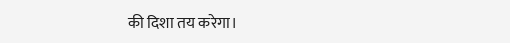की दिशा तय करेगा।